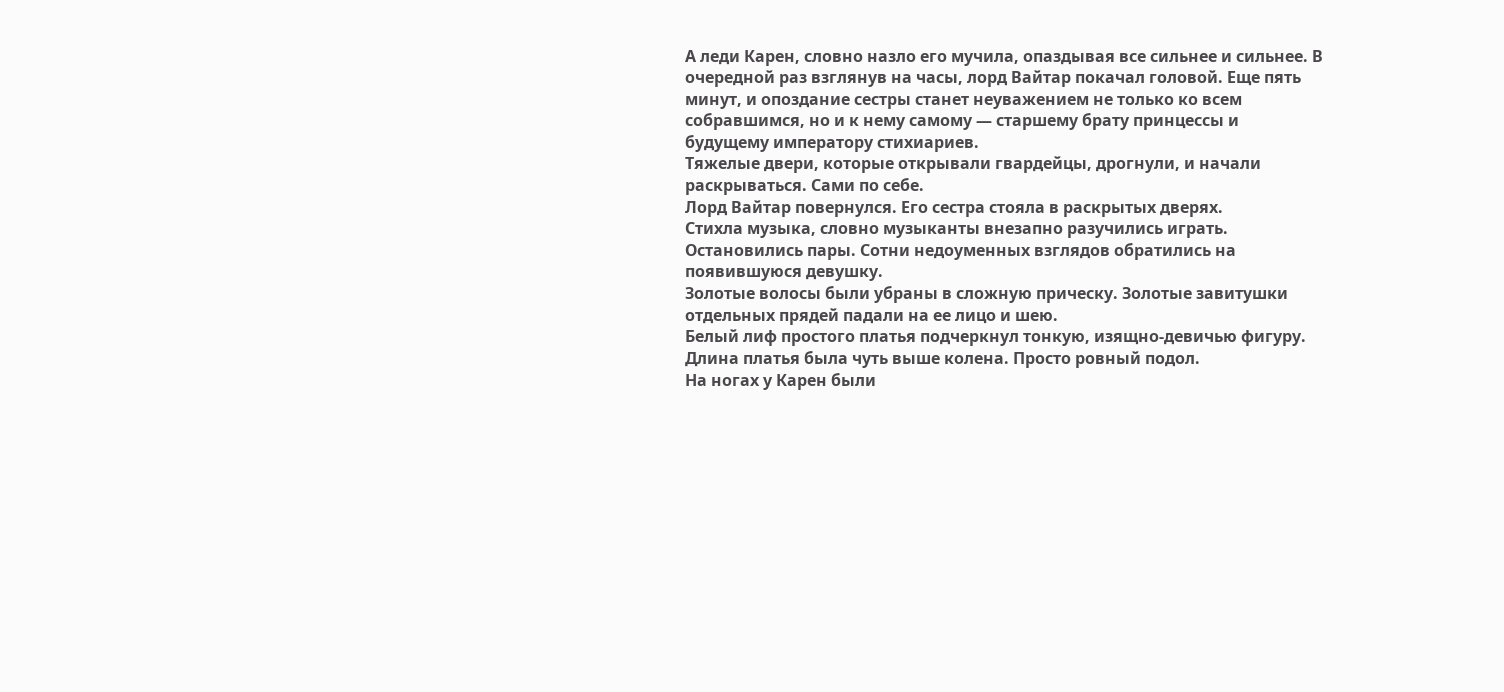А леди Карен, словно назло его мучила, опаздывая все сильнее и сильнее. В очередной раз взглянув на часы, лорд Вайтар покачал головой. Еще пять минут, и опоздание сестры станет неуважением не только ко всем собравшимся, но и к нему самому — старшему брату принцессы и будущему императору стихиариев.
Тяжелые двери, которые открывали гвардейцы, дрогнули, и начали раскрываться. Сами по себе.
Лорд Вайтар повернулся. Его сестра стояла в раскрытых дверях.
Стихла музыка, словно музыканты внезапно разучились играть. Остановились пары. Сотни недоуменных взглядов обратились на появившуюся девушку.
Золотые волосы были убраны в сложную прическу. Золотые завитушки отдельных прядей падали на ее лицо и шею.
Белый лиф простого платья подчеркнул тонкую, изящно-девичью фигуру. Длина платья была чуть выше колена. Просто ровный подол.
На ногах у Карен были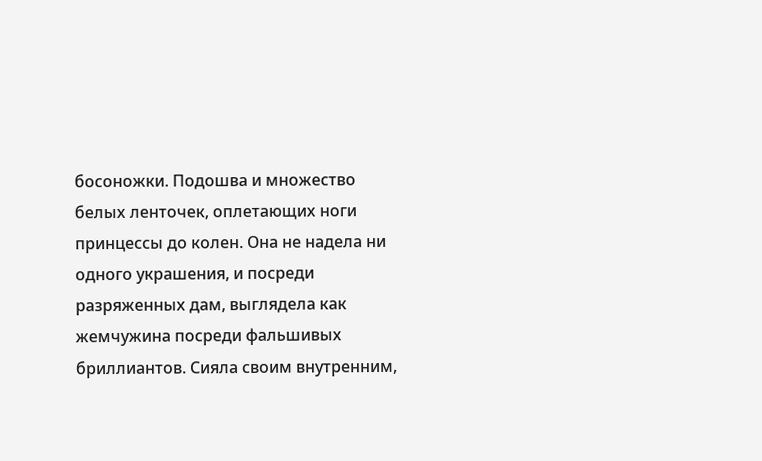босоножки. Подошва и множество белых ленточек, оплетающих ноги принцессы до колен. Она не надела ни одного украшения, и посреди разряженных дам, выглядела как жемчужина посреди фальшивых бриллиантов. Сияла своим внутренним,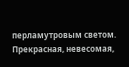перламутровым светом.
Прекрасная, невесомая,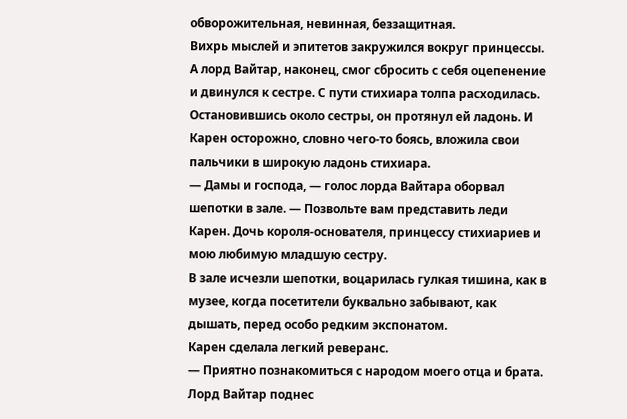обворожительная, невинная, беззащитная.
Вихрь мыслей и эпитетов закружился вокруг принцессы.
А лорд Вайтар, наконец, смог сбросить с себя оцепенение и двинулся к сестре. С пути стихиара толпа расходилась.
Остановившись около сестры, он протянул ей ладонь. И Карен осторожно, словно чего-то боясь, вложила свои пальчики в широкую ладонь стихиара.
— Дамы и господа, — голос лорда Вайтара оборвал шепотки в зале. — Позвольте вам представить леди Карен. Дочь короля-основателя, принцессу стихиариев и мою любимую младшую сестру.
В зале исчезли шепотки, воцарилась гулкая тишина, как в музее, когда посетители буквально забывают, как дышать, перед особо редким экспонатом.
Карен сделала легкий реверанс.
— Приятно познакомиться с народом моего отца и брата.
Лорд Вайтар поднес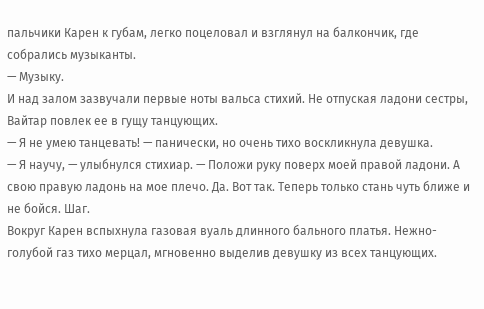пальчики Карен к губам, легко поцеловал и взглянул на балкончик, где собрались музыканты.
— Музыку.
И над залом зазвучали первые ноты вальса стихий. Не отпуская ладони сестры, Вайтар повлек ее в гущу танцующих.
— Я не умею танцевать! — панически, но очень тихо воскликнула девушка.
— Я научу, — улыбнулся стихиар. — Положи руку поверх моей правой ладони. А свою правую ладонь на мое плечо. Да. Вот так. Теперь только стань чуть ближе и не бойся. Шаг.
Вокруг Карен вспыхнула газовая вуаль длинного бального платья. Нежно-голубой газ тихо мерцал, мгновенно выделив девушку из всех танцующих.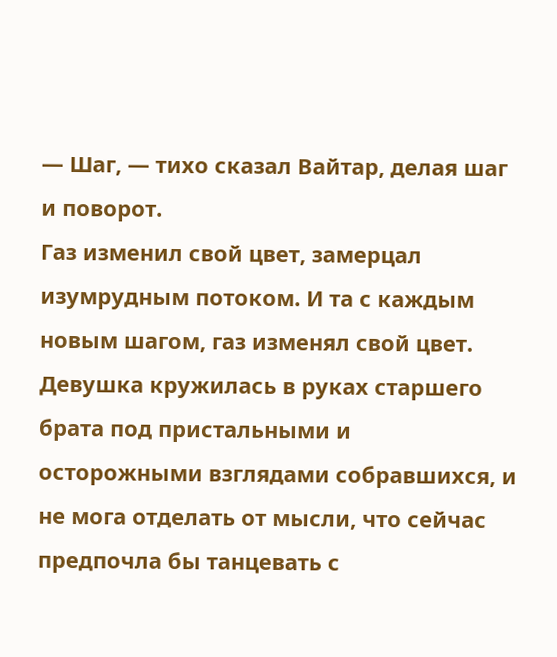— Шаг, — тихо сказал Вайтар, делая шаг и поворот.
Газ изменил свой цвет, замерцал изумрудным потоком. И та с каждым новым шагом, газ изменял свой цвет.
Девушка кружилась в руках старшего брата под пристальными и осторожными взглядами собравшихся, и не мога отделать от мысли, что сейчас предпочла бы танцевать с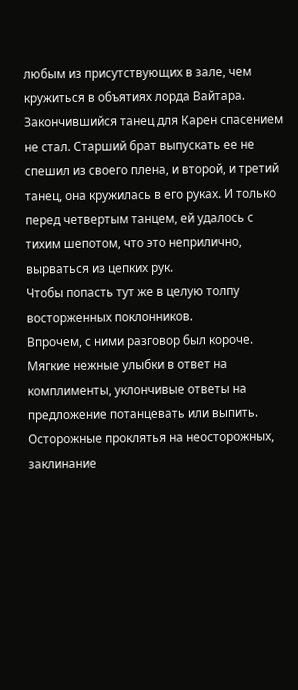любым из присутствующих в зале, чем кружиться в объятиях лорда Вайтара.
Закончившийся танец для Карен спасением не стал. Старший брат выпускать ее не спешил из своего плена, и второй, и третий танец, она кружилась в его руках. И только перед четвертым танцем, ей удалось с тихим шепотом, что это неприлично, вырваться из цепких рук.
Чтобы попасть тут же в целую толпу восторженных поклонников.
Впрочем, с ними разговор был короче.
Мягкие нежные улыбки в ответ на комплименты, уклончивые ответы на предложение потанцевать или выпить. Осторожные проклятья на неосторожных, заклинание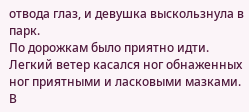отвода глаз, и девушка выскользнула в парк.
По дорожкам было приятно идти. Легкий ветер касался ног обнаженных ног приятными и ласковыми мазками. В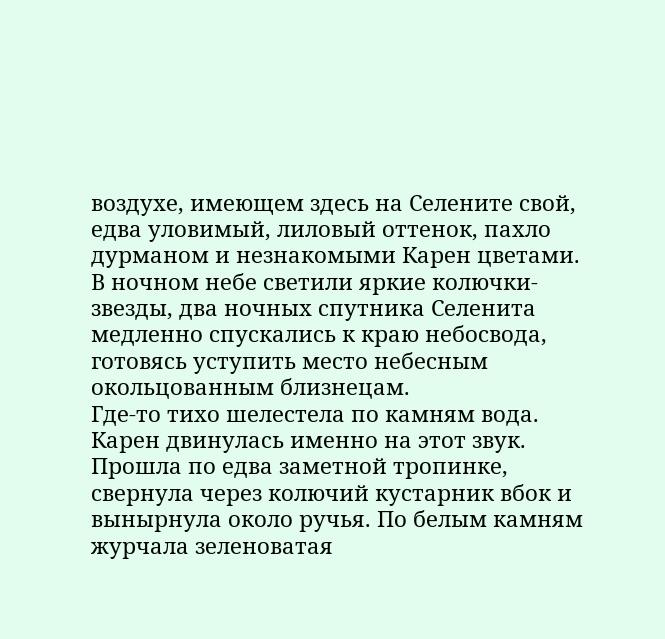воздухе, имеющем здесь на Селените свой, едва уловимый, лиловый оттенок, пахло дурманом и незнакомыми Карен цветами.
В ночном небе светили яркие колючки-звезды, два ночных спутника Селенита медленно спускались к краю небосвода, готовясь уступить место небесным окольцованным близнецам.
Где-то тихо шелестела по камням вода. Карен двинулась именно на этот звук. Прошла по едва заметной тропинке, свернула через колючий кустарник вбок и вынырнула около ручья. По белым камням журчала зеленоватая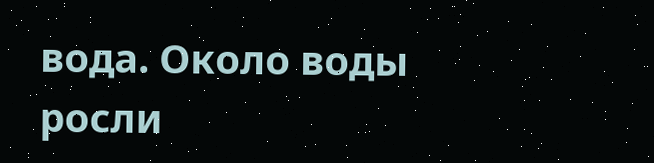вода. Около воды росли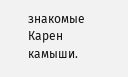знакомые Карен камыши.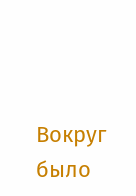Вокруг было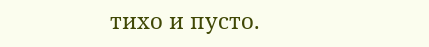тихо и пусто.